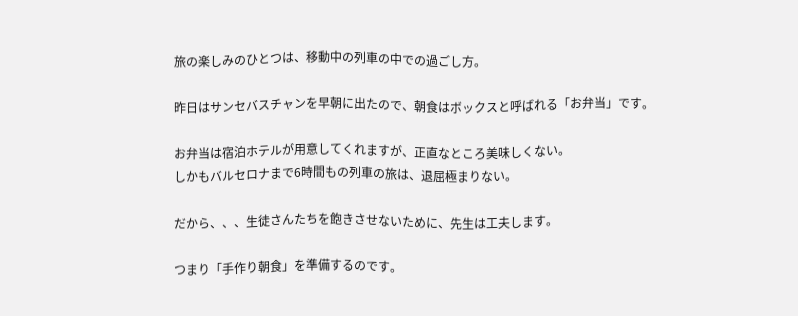旅の楽しみのひとつは、移動中の列車の中での過ごし方。

昨日はサンセバスチャンを早朝に出たので、朝食はボックスと呼ばれる「お弁当」です。

お弁当は宿泊ホテルが用意してくれますが、正直なところ美味しくない。
しかもバルセロナまで6時間もの列車の旅は、退屈極まりない。

だから、、、生徒さんたちを飽きさせないために、先生は工夫します。

つまり「手作り朝食」を準備するのです。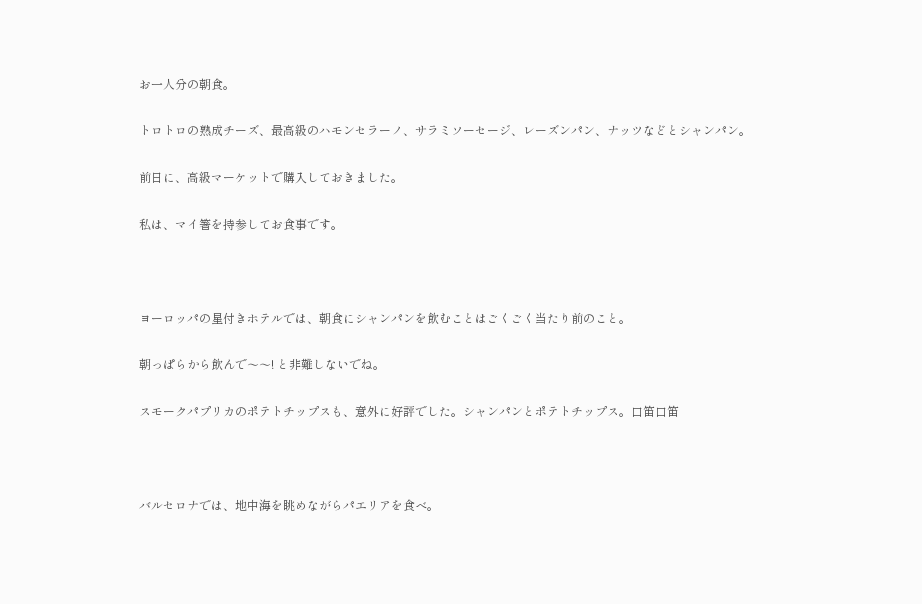お一人分の朝食。

トロトロの熟成チーズ、最高級のハモンセラーノ、サラミソーセージ、レーズンパン、ナッツなどとシャンパン。

前日に、高級マーケットで購入しておきました。

私は、マイ箸を持参してお食事です。



ヨーロッパの星付きホテルでは、朝食にシャンパンを飲むことはごくごく当たり前のこと。

朝っぱらから飲んで〜〜! と非難しないでね。

スモークパプリカのポテトチップスも、意外に好評でした。シャンパンとポテトチップス。口笛口笛



バルセロナでは、地中海を眺めながらパエリアを食べ。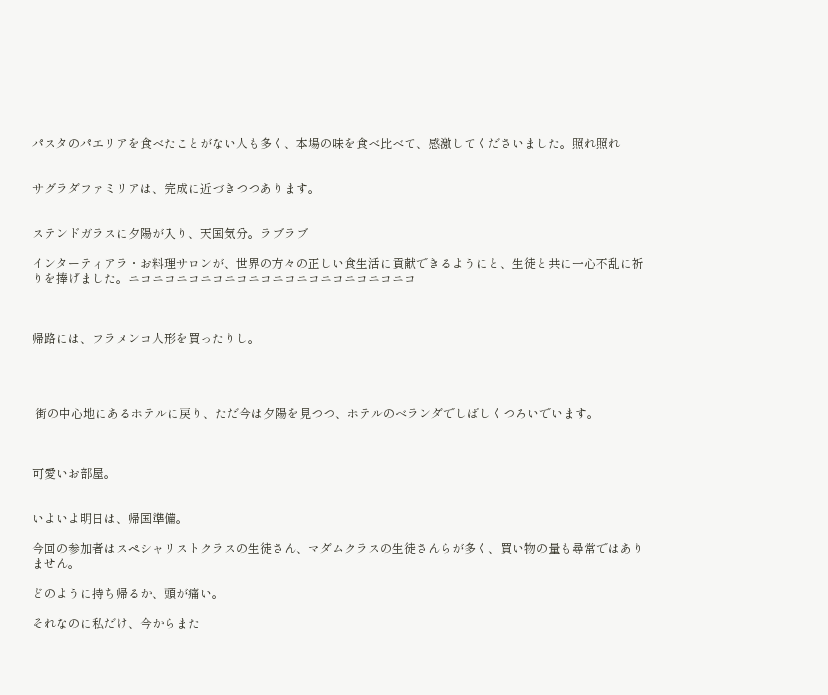パスタのパエリアを食べたことがない人も多く、本場の味を食べ比べて、感激してくださいました。照れ照れ


サグラダファミリアは、完成に近づきつつあります。


ステンドガラスに夕陽が入り、天国気分。ラブラブ

インターティアラ・お料理サロンが、世界の方々の正しい食生活に貢献できるようにと、生徒と共に一心不乱に祈りを捧げました。ニコニコニコニコニコニコニコニコニコニコニコニコ



帰路には、フラメンコ人形を買ったりし。




 街の中心地にあるホテルに戻り、ただ今は夕陽を見つつ、ホテルのベランダでしばしくつろいでいます。



可愛いお部屋。


いよいよ明日は、帰国準備。

今回の参加者はスペシャリストクラスの生徒さん、マダムクラスの生徒さんらが多く、買い物の量も尋常ではありません。

どのように持ち帰るか、頭が痛い。

それなのに私だけ、今からまた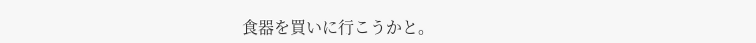食器を買いに行こうかと。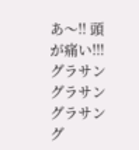あ〜!! 頭が痛い!!!グラサングラサングラサング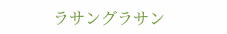ラサングラサン